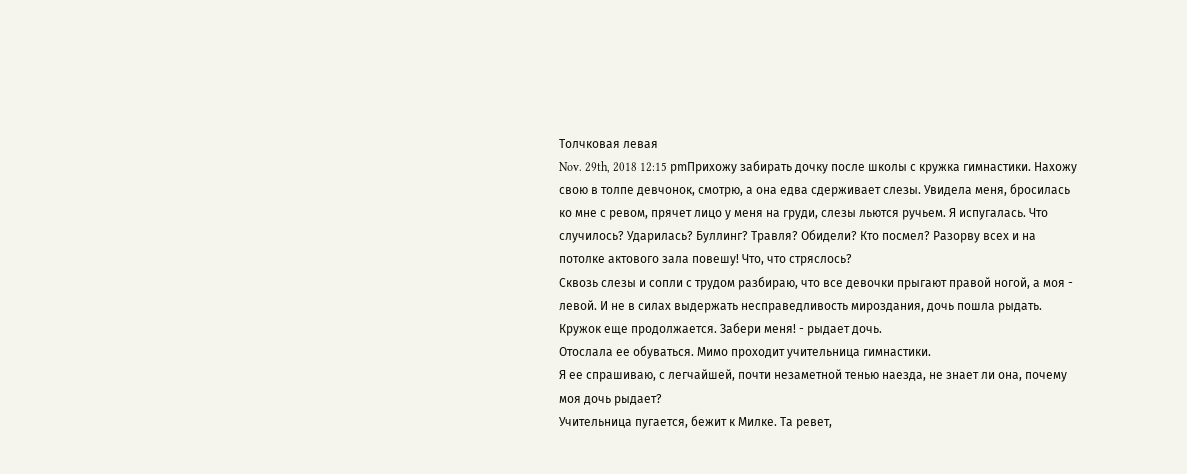Толчковая левая
Nov. 29th, 2018 12:15 pmПрихожу забирать дочку после школы с кружка гимнастики. Нахожу свою в толпе девчонок, смотрю, а она едва сдерживает слезы. Увидела меня, бросилась ко мне с ревом, прячет лицо у меня на груди, слезы льются ручьем. Я испугалась. Что случилось? Ударилась? Буллинг? Травля? Обидели? Кто посмел? Разорву всех и на потолке актового зала повешу! Что, что стряслось?
Сквозь слезы и сопли с трудом разбираю, что все девочки прыгают правой ногой, а моя - левой. И не в силах выдержать несправедливость мироздания, дочь пошла рыдать.
Кружок еще продолжается. Забери меня! - рыдает дочь.
Отослала ее обуваться. Мимо проходит учительница гимнастики.
Я ее спрашиваю, с легчайшей, почти незаметной тенью наезда, не знает ли она, почему моя дочь рыдает?
Учительница пугается, бежит к Милке. Та ревет,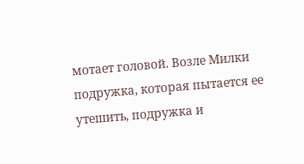мотает головой. Возле Милки подружка, которая пытается ее утешить, подружка и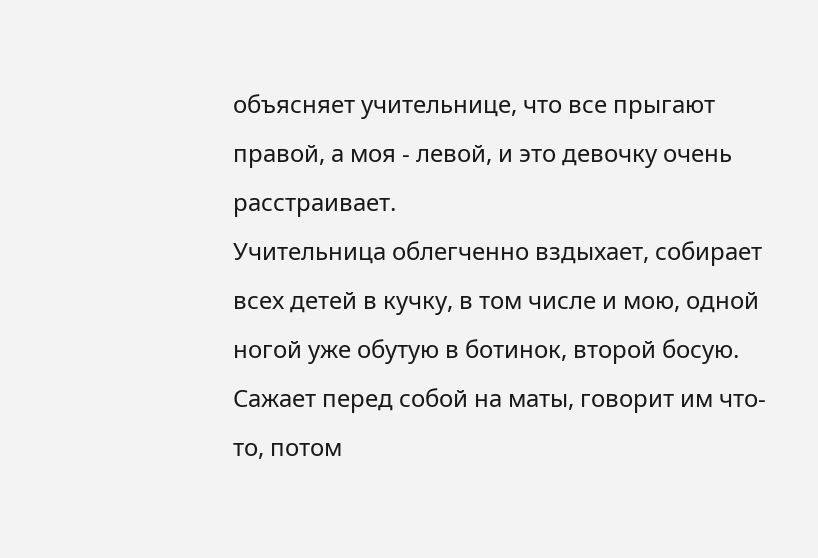объясняет учительнице, что все прыгают правой, а моя - левой, и это девочку очень расстраивает.
Учительница облегченно вздыхает, собирает всех детей в кучку, в том числе и мою, одной ногой уже обутую в ботинок, второй босую. Сажает перед собой на маты, говорит им что-то, потом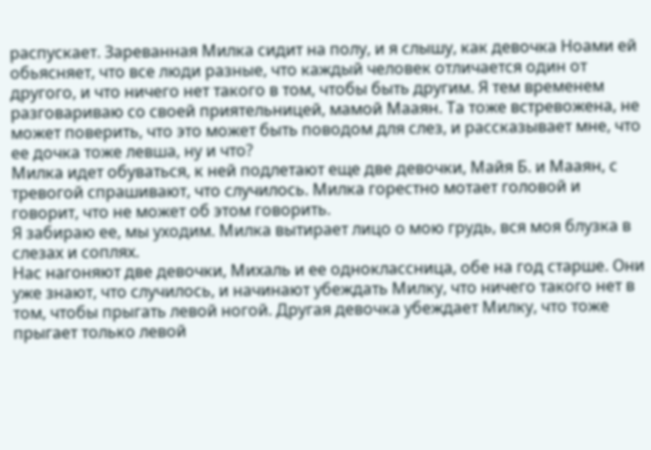распускает. Зареванная Милка сидит на полу, и я слышу, как девочка Ноами ей обьясняет, что все люди разные, что каждый человек отличается один от другого, и что ничего нет такого в том, чтобы быть другим. Я тем временем разговариваю со своей приятельницей, мамой Мааян. Та тоже встревожена, не может поверить, что это может быть поводом для слез, и рассказывает мне, что ее дочка тоже левша, ну и что?
Милка идет обуваться, к ней подлетают еще две девочки, Майя Б. и Мааян, с тревогой спрашивают, что случилось. Милка горестно мотает головой и говорит, что не может об этом говорить.
Я забираю ее, мы уходим. Милка вытирает лицо о мою грудь, вся моя блузка в слезах и соплях.
Нас нагоняют две девочки, Михаль и ее одноклассница, обе на год старше. Они уже знают, что случилось, и начинают убеждать Милку, что ничего такого нет в том, чтобы прыгать левой ногой. Другая девочка убеждает Милку, что тоже прыгает только левой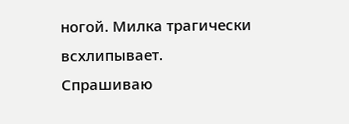ногой. Милка трагически всхлипывает.
Спрашиваю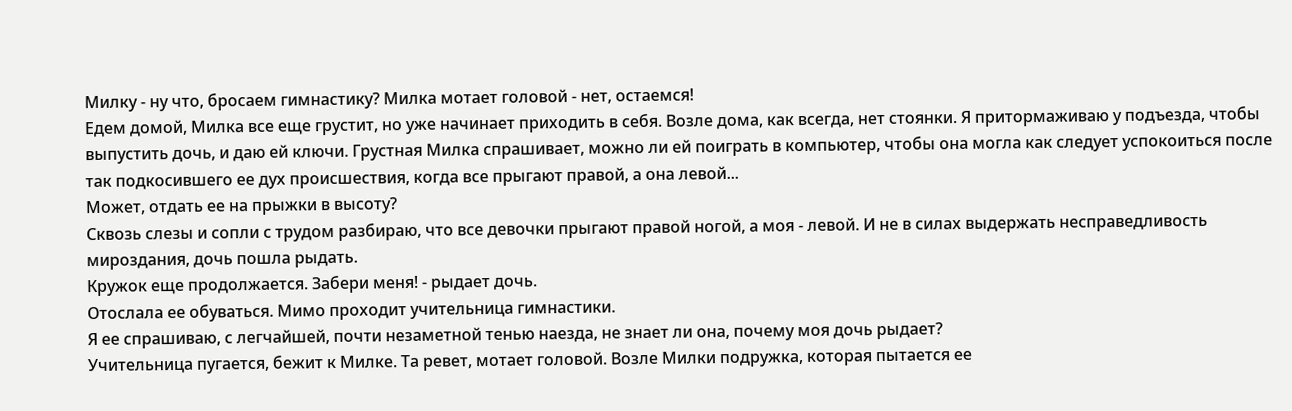Милку - ну что, бросаем гимнастику? Милка мотает головой - нет, остаемся!
Едем домой, Милка все еще грустит, но уже начинает приходить в себя. Возле дома, как всегда, нет стоянки. Я притормаживаю у подъезда, чтобы выпустить дочь, и даю ей ключи. Грустная Милка спрашивает, можно ли ей поиграть в компьютер, чтобы она могла как следует успокоиться после так подкосившего ее дух происшествия, когда все прыгают правой, а она левой...
Может, отдать ее на прыжки в высоту?
Сквозь слезы и сопли с трудом разбираю, что все девочки прыгают правой ногой, а моя - левой. И не в силах выдержать несправедливость мироздания, дочь пошла рыдать.
Кружок еще продолжается. Забери меня! - рыдает дочь.
Отослала ее обуваться. Мимо проходит учительница гимнастики.
Я ее спрашиваю, с легчайшей, почти незаметной тенью наезда, не знает ли она, почему моя дочь рыдает?
Учительница пугается, бежит к Милке. Та ревет, мотает головой. Возле Милки подружка, которая пытается ее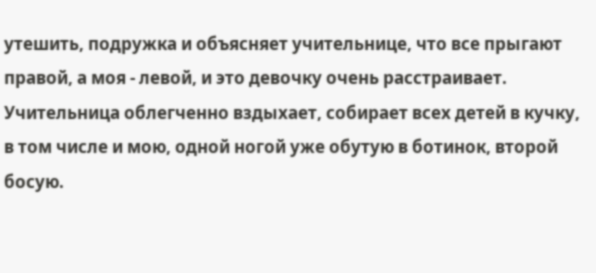утешить, подружка и объясняет учительнице, что все прыгают правой, а моя - левой, и это девочку очень расстраивает.
Учительница облегченно вздыхает, собирает всех детей в кучку, в том числе и мою, одной ногой уже обутую в ботинок, второй босую.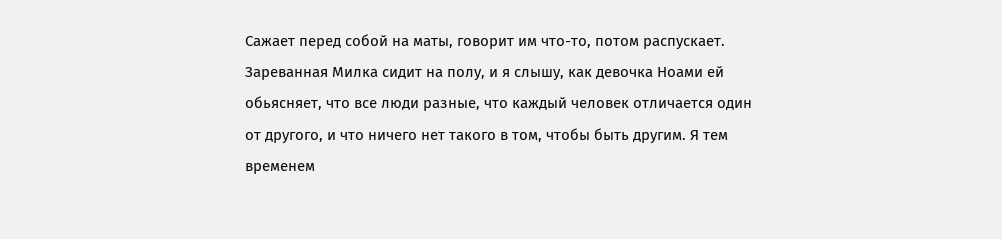Сажает перед собой на маты, говорит им что-то, потом распускает. Зареванная Милка сидит на полу, и я слышу, как девочка Ноами ей обьясняет, что все люди разные, что каждый человек отличается один от другого, и что ничего нет такого в том, чтобы быть другим. Я тем временем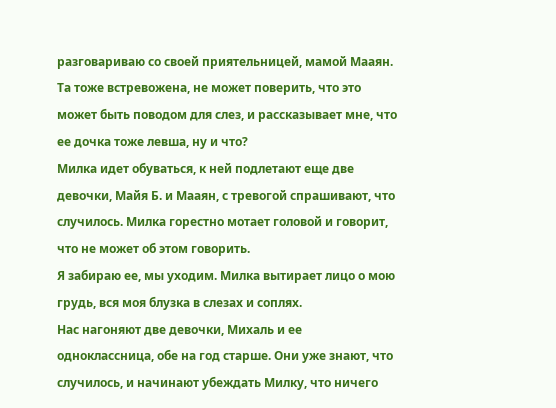разговариваю со своей приятельницей, мамой Мааян. Та тоже встревожена, не может поверить, что это может быть поводом для слез, и рассказывает мне, что ее дочка тоже левша, ну и что?
Милка идет обуваться, к ней подлетают еще две девочки, Майя Б. и Мааян, с тревогой спрашивают, что случилось. Милка горестно мотает головой и говорит, что не может об этом говорить.
Я забираю ее, мы уходим. Милка вытирает лицо о мою грудь, вся моя блузка в слезах и соплях.
Нас нагоняют две девочки, Михаль и ее одноклассница, обе на год старше. Они уже знают, что случилось, и начинают убеждать Милку, что ничего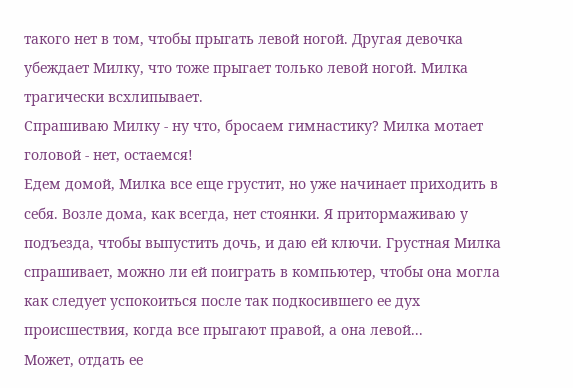такого нет в том, чтобы прыгать левой ногой. Другая девочка убеждает Милку, что тоже прыгает только левой ногой. Милка трагически всхлипывает.
Спрашиваю Милку - ну что, бросаем гимнастику? Милка мотает головой - нет, остаемся!
Едем домой, Милка все еще грустит, но уже начинает приходить в себя. Возле дома, как всегда, нет стоянки. Я притормаживаю у подъезда, чтобы выпустить дочь, и даю ей ключи. Грустная Милка спрашивает, можно ли ей поиграть в компьютер, чтобы она могла как следует успокоиться после так подкосившего ее дух происшествия, когда все прыгают правой, а она левой...
Может, отдать ее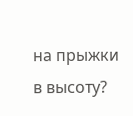на прыжки в высоту?